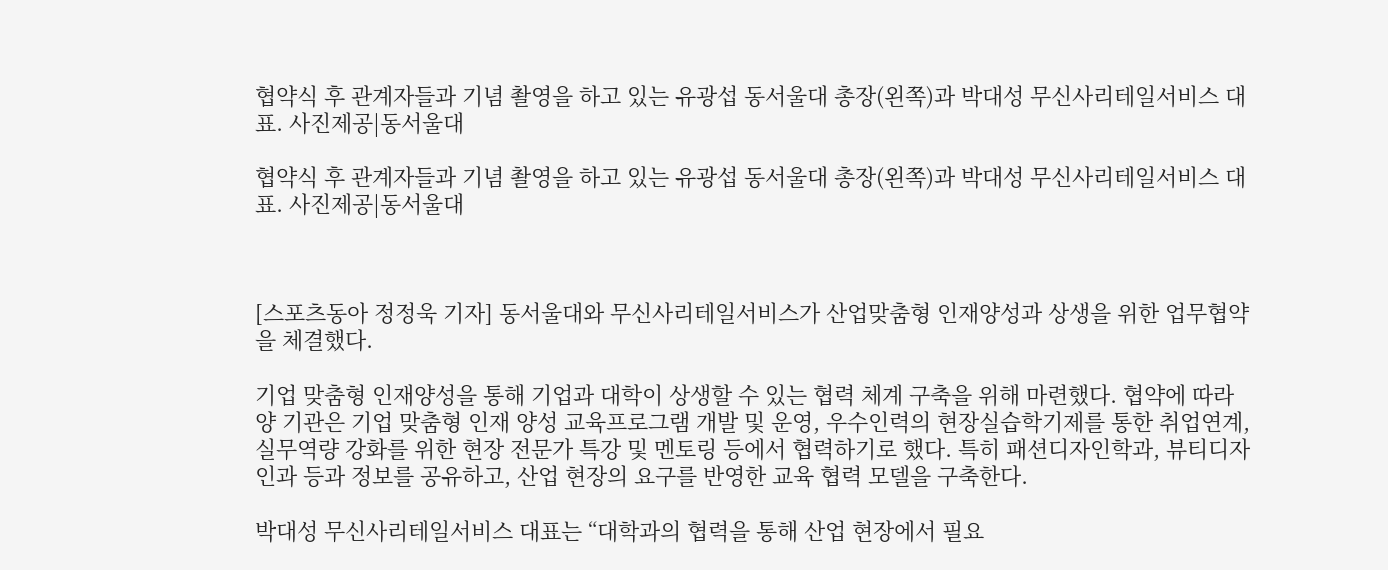협약식 후 관계자들과 기념 촬영을 하고 있는 유광섭 동서울대 총장(왼쪽)과 박대성 무신사리테일서비스 대표. 사진제공|동서울대

협약식 후 관계자들과 기념 촬영을 하고 있는 유광섭 동서울대 총장(왼쪽)과 박대성 무신사리테일서비스 대표. 사진제공|동서울대



[스포츠동아 정정욱 기자] 동서울대와 무신사리테일서비스가 산업맞춤형 인재양성과 상생을 위한 업무협약을 체결했다.

기업 맞춤형 인재양성을 통해 기업과 대학이 상생할 수 있는 협력 체계 구축을 위해 마련했다. 협약에 따라 양 기관은 기업 맞춤형 인재 양성 교육프로그램 개발 및 운영, 우수인력의 현장실습학기제를 통한 취업연계, 실무역량 강화를 위한 현장 전문가 특강 및 멘토링 등에서 협력하기로 했다. 특히 패션디자인학과, 뷰티디자인과 등과 정보를 공유하고, 산업 현장의 요구를 반영한 교육 협력 모델을 구축한다.

박대성 무신사리테일서비스 대표는 “대학과의 협력을 통해 산업 현장에서 필요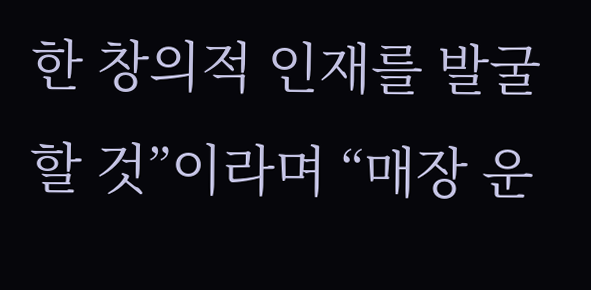한 창의적 인재를 발굴할 것”이라며 “매장 운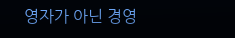영자가 아닌 경영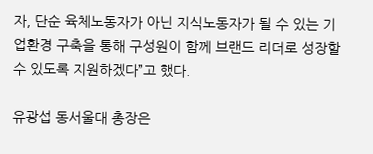자, 단순 육체노동자가 아닌 지식노동자가 될 수 있는 기업환경 구축을 통해 구성원이 함께 브랜드 리더로 성장할 수 있도록 지원하겠다”고 했다.

유광섭 동서울대 총장은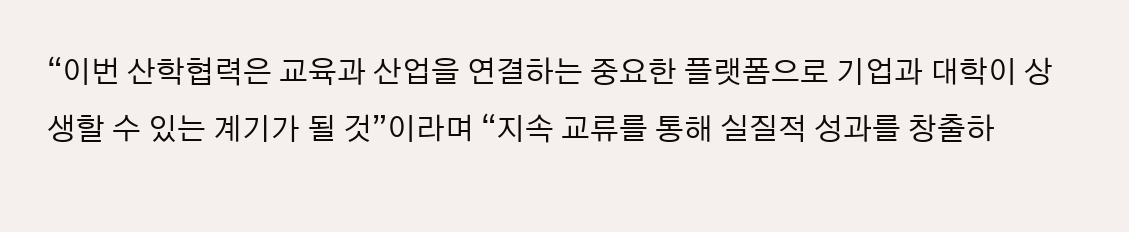“이번 산학협력은 교육과 산업을 연결하는 중요한 플랫폼으로 기업과 대학이 상생할 수 있는 계기가 될 것”이라며 “지속 교류를 통해 실질적 성과를 창출하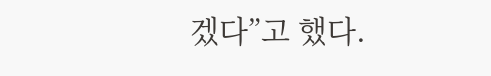겠다”고 했다.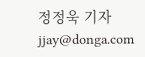정정욱 기자 jjay@donga.com